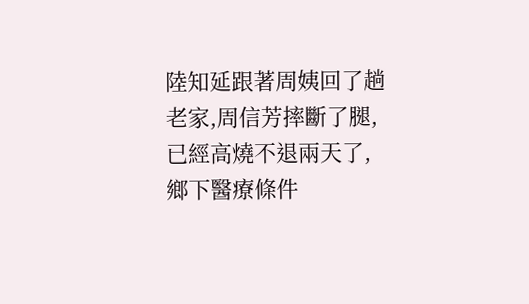陸知延跟著周姨回了趟老家,周信芳摔斷了腿,已經高燒不退兩天了,鄉下醫療條件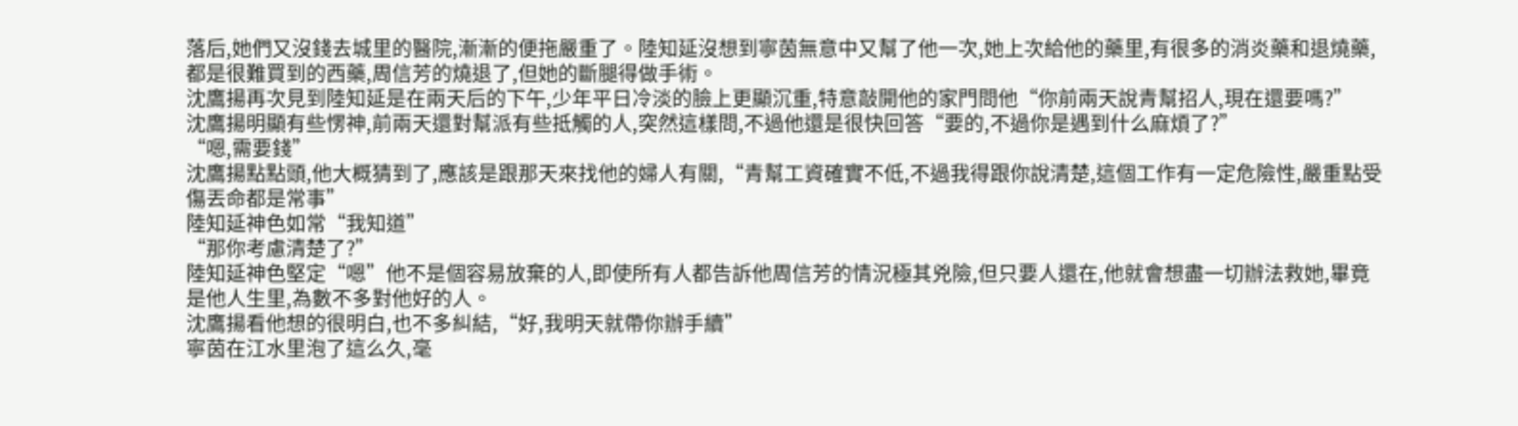落后,她們又沒錢去城里的醫院,漸漸的便拖嚴重了。陸知延沒想到寧茵無意中又幫了他一次,她上次給他的藥里,有很多的消炎藥和退燒藥,都是很難買到的西藥,周信芳的燒退了,但她的斷腿得做手術。
沈鷹揚再次見到陸知延是在兩天后的下午,少年平日冷淡的臉上更顯沉重,特意敲開他的家門問他“你前兩天說青幫招人,現在還要嗎?”
沈鷹揚明顯有些愣神,前兩天還對幫派有些抵觸的人,突然這樣問,不過他還是很快回答“要的,不過你是遇到什么麻煩了?”
“嗯,需要錢”
沈鷹揚點點頭,他大概猜到了,應該是跟那天來找他的婦人有關,“青幫工資確實不低,不過我得跟你說清楚,這個工作有一定危險性,嚴重點受傷丟命都是常事”
陸知延神色如常“我知道”
“那你考慮清楚了?”
陸知延神色堅定“嗯”他不是個容易放棄的人,即使所有人都告訴他周信芳的情況極其兇險,但只要人還在,他就會想盡一切辦法救她,畢竟是他人生里,為數不多對他好的人。
沈鷹揚看他想的很明白,也不多糾結,“好,我明天就帶你辦手續”
寧茵在江水里泡了這么久,毫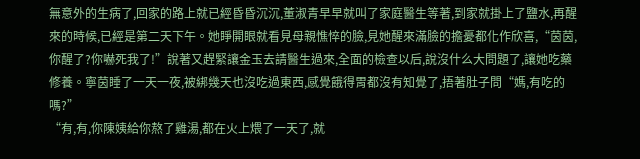無意外的生病了,回家的路上就已經昏昏沉沉,董淑青早早就叫了家庭醫生等著,到家就掛上了鹽水,再醒來的時候,已經是第二天下午。她睜開眼就看見母親憔悴的臉,見她醒來滿臉的擔憂都化作欣喜,“茵茵,你醒了?你嚇死我了!”說著又趕緊讓金玉去請醫生過來,全面的檢查以后,說沒什么大問題了,讓她吃藥修養。寧茵睡了一天一夜,被綁幾天也沒吃過東西,感覺餓得胃都沒有知覺了,捂著肚子問“媽,有吃的嗎?”
“有,有,你陳姨給你熬了雞湯,都在火上煨了一天了,就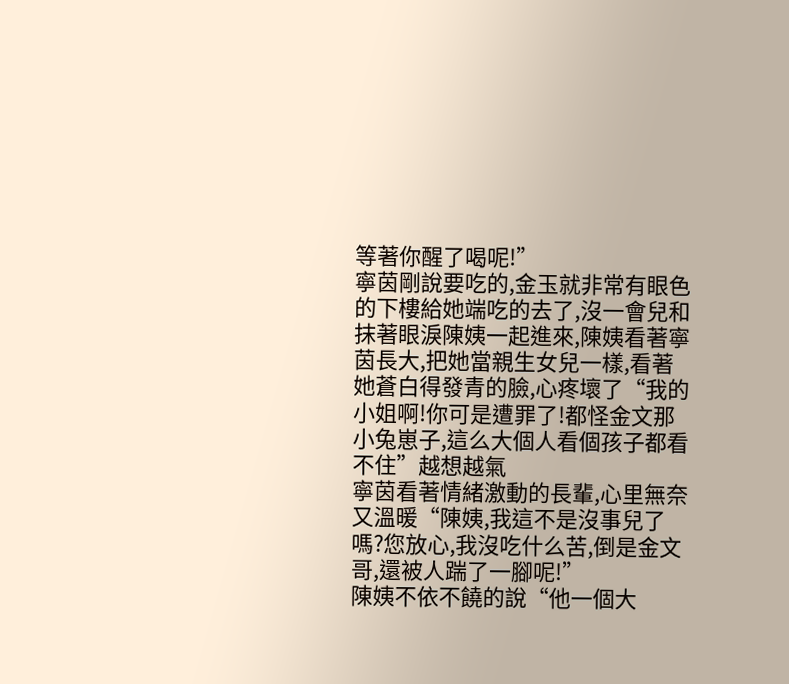等著你醒了喝呢!”
寧茵剛說要吃的,金玉就非常有眼色的下樓給她端吃的去了,沒一會兒和抹著眼淚陳姨一起進來,陳姨看著寧茵長大,把她當親生女兒一樣,看著她蒼白得發青的臉,心疼壞了“我的小姐啊!你可是遭罪了!都怪金文那小兔崽子,這么大個人看個孩子都看不住”越想越氣
寧茵看著情緒激動的長輩,心里無奈又溫暖“陳姨,我這不是沒事兒了嗎?您放心,我沒吃什么苦,倒是金文哥,還被人踹了一腳呢!”
陳姨不依不饒的說“他一個大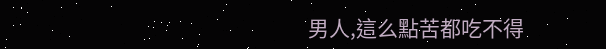男人,這么點苦都吃不得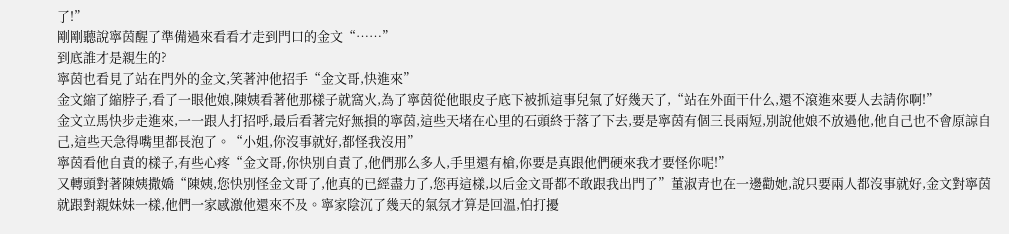了!”
剛剛聽說寧茵醒了準備過來看看才走到門口的金文“……”
到底誰才是親生的?
寧茵也看見了站在門外的金文,笑著沖他招手“金文哥,快進來”
金文縮了縮脖子,看了一眼他娘,陳姨看著他那樣子就窩火,為了寧茵從他眼皮子底下被抓這事兒氣了好幾天了,“站在外面干什么,還不滾進來要人去請你啊!”
金文立馬快步走進來,一一跟人打招呼,最后看著完好無損的寧茵,這些天堵在心里的石頭終于落了下去,要是寧茵有個三長兩短,別說他娘不放過他,他自己也不會原諒自己,這些天急得嘴里都長泡了。“小姐,你沒事就好,都怪我沒用”
寧茵看他自責的樣子,有些心疼“金文哥,你快別自責了,他們那么多人,手里還有槍,你要是真跟他們硬來我才要怪你呢!”
又轉頭對著陳姨撒嬌“陳姨,您快別怪金文哥了,他真的已經盡力了,您再這樣,以后金文哥都不敢跟我出門了”董淑青也在一邊勸她,說只要兩人都沒事就好,金文對寧茵就跟對親妹妹一樣,他們一家感激他還來不及。寧家陰沉了幾天的氣氛才算是回溫,怕打擾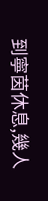到寧茵休息,幾人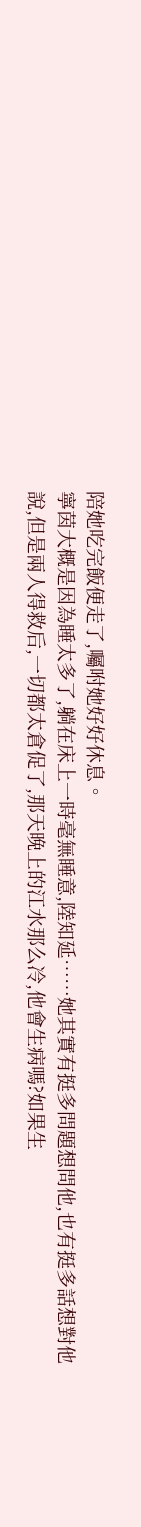陪她吃完飯便走了,囑咐她好好休息。
寧茵大概是因為睡太多了,躺在床上一時毫無睡意,陸知延……她其實有挺多問題想問他,也有挺多話想對他說,但是兩人得救后,一切都太倉促了,那天晚上的江水那么冷,他會生病嗎?如果生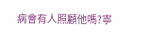病會有人照顧他嗎?寧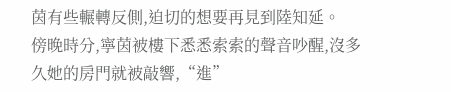茵有些輾轉反側,迫切的想要再見到陸知延。
傍晚時分,寧茵被樓下悉悉索索的聲音吵醒,沒多久她的房門就被敲響,“進”